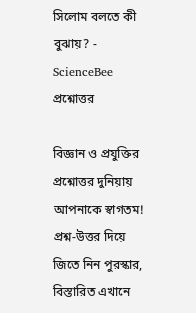সিলোম বলতে কী বুঝায়? - ScienceBee প্রশ্নোত্তর

বিজ্ঞান ও প্রযুক্তির প্রশ্নোত্তর দুনিয়ায় আপনাকে স্বাগতম! প্রশ্ন-উত্তর দিয়ে জিতে নিন পুরস্কার, বিস্তারিত এখানে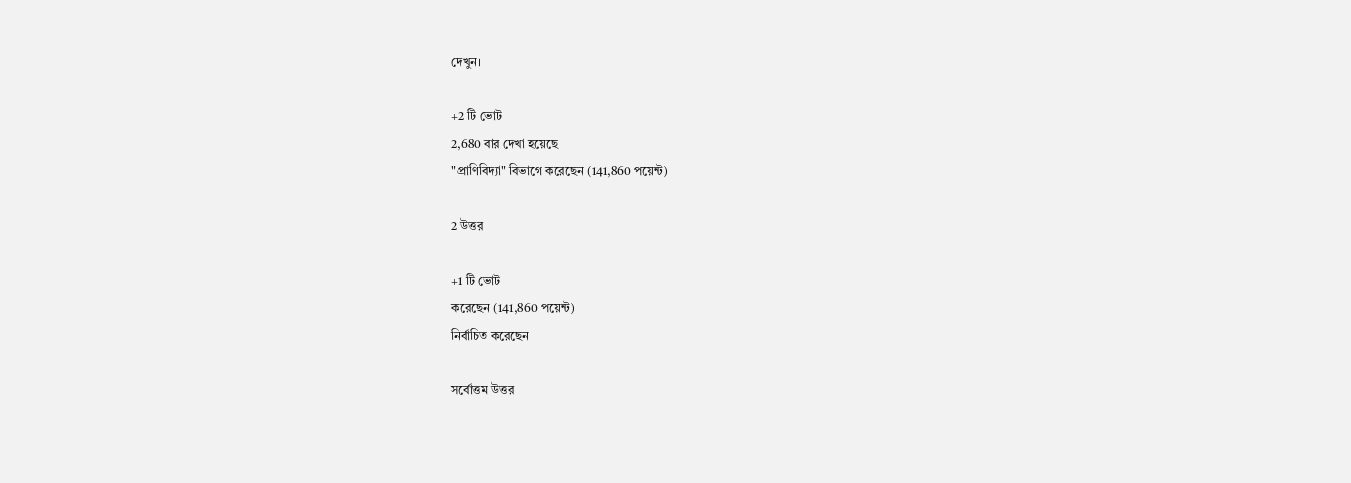দেখুন।

+2 টি ভোট
2,680 বার দেখা হয়েছে
"প্রাণিবিদ্যা" বিভাগে করেছেন (141,860 পয়েন্ট)

2 উত্তর

+1 টি ভোট
করেছেন (141,860 পয়েন্ট)
নির্বাচিত করেছেন

সর্বোত্তম উত্তর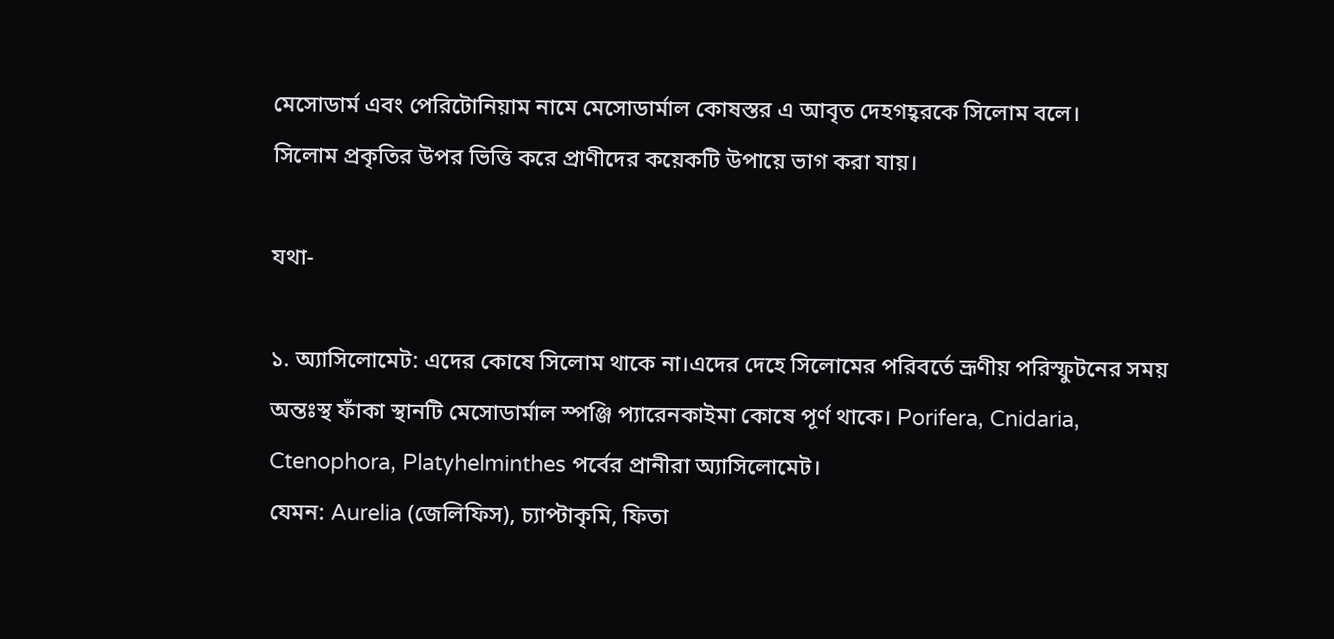মেসোডার্ম এবং পেরিটোনিয়াম নামে মেসোডার্মাল কোষস্তর এ আবৃত দেহগহ্বরকে সিলোম বলে।
সিলোম প্রকৃতির উপর ভিত্তি করে প্রাণীদের কয়েকটি উপায়ে ভাগ করা যায়।

যথা-

১. অ্যাসিলোমেট: এদের কোষে সিলোম থাকে না।এদের দেহে সিলোমের পরিবর্তে ভ্রূণীয় পরিস্ফুটনের সময় অন্তঃস্থ ফাঁকা স্থানটি মেসোডার্মাল স্পঞ্জি প্যারেনকাইমা কোষে পূর্ণ থাকে। Porifera, Cnidaria, Ctenophora, Platyhelminthes পর্বের প্রানীরা অ্যাসিলোমেট।
যেমন: Aurelia (জেলিফিস), চ্যাপ্টাকৃমি, ফিতা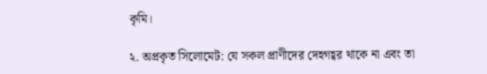কৃমি।

২. অপ্রকৃত সিলোমেট: যে সকল প্রাণীদের দেহগহ্বর থাকে না এবং তা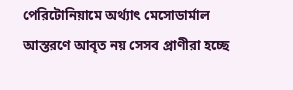পেরিটোনিয়ামে অর্থ্যাৎ মেসোডার্মাল আস্তরণে আবৃত নয় সেসব প্রাণীরা হচ্ছে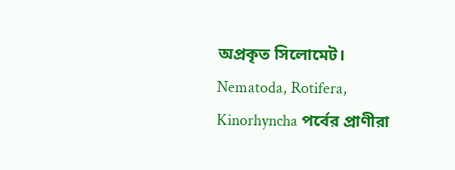অপ্রকৃত সিলোমেট। Nematoda, Rotifera, Kinorhyncha পর্বের প্রাণীরা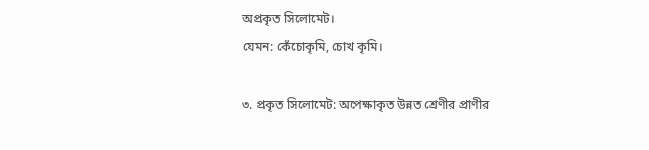অপ্রকৃত সিলোমেট।
যেমন: কেঁচোকৃমি, চোখ কৃমি।

৩. প্রকৃত সিলোমেট: অপেক্ষাকৃত উন্নত শ্রেণীর প্রাণীর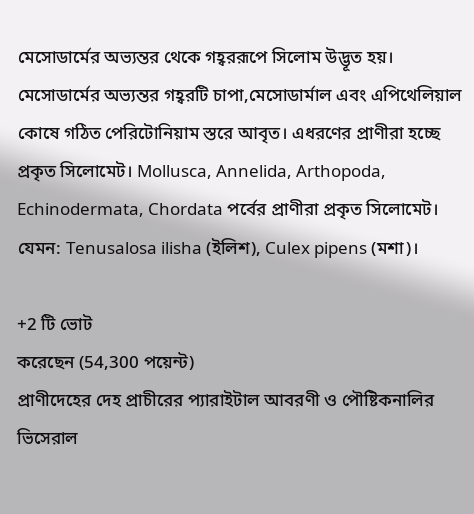মেসোডার্মের অভ্যন্তর থেকে গহ্বররূপে সিলোম উদ্ভূত হয়। মেসোডার্মের অভ্যন্তর গহ্বরটি চাপা,মেসোডার্মাল এবং এপিথেলিয়াল কোষে গঠিত পেরিটোনিয়াম স্তরে আবৃত। এধরণের প্রাণীরা হচ্ছে প্রকৃত সিলোমেট। Mollusca, Annelida, Arthopoda, Echinodermata, Chordata পর্বের প্রাণীরা প্রকৃত সিলোমেট। যেমন: Tenusalosa ilisha (ইলিশ), Culex pipens (মশা)।

+2 টি ভোট
করেছেন (54,300 পয়েন্ট)
প্রাণীদেহের দেহ প্রাচীরের প্যারাইটাল আবরণী ও পৌষ্টিকনালির ভিসেরাল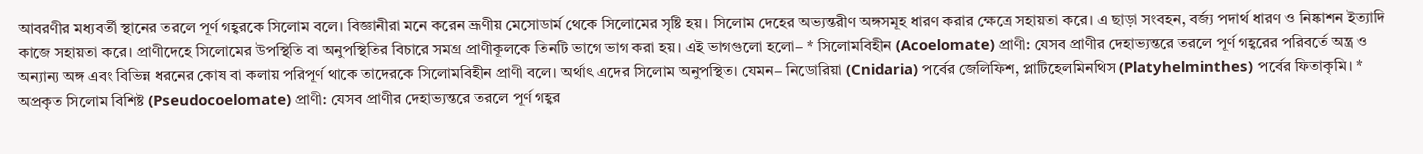আবরণীর মধ্যবর্তী স্থানের তরলে পূর্ণ গহ্বরকে সিলোম বলে। বিজ্ঞানীরা মনে করেন ভ্রূণীয় মেসোডার্ম থেকে সিলোমের সৃষ্টি হয়। সিলোম দেহের অভ্যন্তরীণ অঙ্গসমূহ ধারণ করার ক্ষেত্রে সহায়তা করে। এ ছাড়া সংবহন, বর্জ্য পদার্থ ধারণ ও নিষ্কাশন ইত্যাদি কাজে সহায়তা করে। প্রাণীদেহে সিলোমের উপস্থিতি বা অনুপস্থিতির বিচারে সমগ্র প্রাণীকূলকে তিনটি ভাগে ভাগ করা হয়। এই ভাগগুলো হলো− * সিলোমবিহীন (Acoelomate) প্রাণী: যেসব প্রাণীর দেহাভ্যন্তরে তরলে পূর্ণ গহ্বরের পরিবর্তে অন্ত্র ও অন্যান্য অঙ্গ এবং বিভিন্ন ধরনের কোষ বা কলায় পরিপূর্ণ থাকে তাদেরকে সিলোমবিহীন প্রাণী বলে। অর্থাৎ এদের সিলোম অনুপস্থিত। যেমন− নিডোরিয়া (Cnidaria) পর্বের জেলিফিশ, প্লাটিহেলমিনথিস (Platyhelminthes) পর্বের ফিতাকৃমি। * অপ্রকৃত সিলোম বিশিষ্ট (Pseudocoelomate) প্রাণী: যেসব প্রাণীর দেহাভ্যন্তরে তরলে পূর্ণ গহ্বর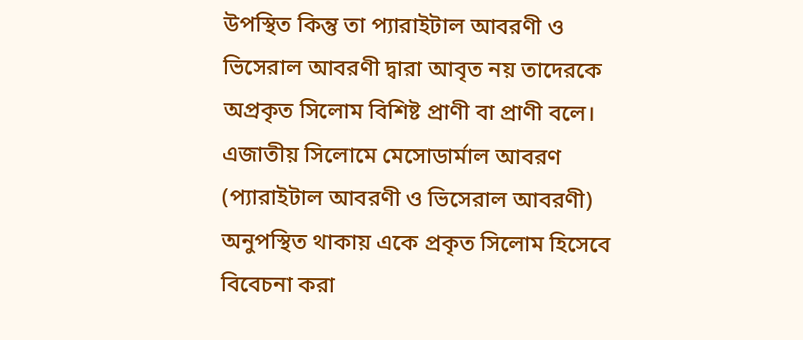উপস্থিত কিন্তু তা প্যারাইটাল আবরণী ও ভিসেরাল আবরণী দ্বারা আবৃত নয় তাদেরকে অপ্রকৃত সিলোম বিশিষ্ট প্রাণী বা প্রাণী বলে। এজাতীয় সিলোমে মেসোডার্মাল আবরণ (প্যারাইটাল আবরণী ও ভিসেরাল আবরণী) অনুপস্থিত থাকায় একে প্রকৃত সিলোম হিসেবে বিবেচনা করা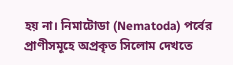হয় না। নিমাটোডা (Nematoda) পর্বের প্রাণীসমূহে অপ্রকৃত সিলোম দেখতে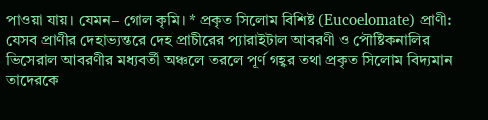পাওয়া যায়। যেমন− গোল কৃমি। * প্রকৃত সিলোম বিশিষ্ট (Eucoelomate) প্রাণী: যেসব প্রাণীর দেহাভ্যন্তরে দেহ প্রাচীরের প্যারাইটাল আবরণী ও পৌষ্টিকনালির ভিসেরাল আবরণীর মধ্যবর্তী অঞ্চলে তরলে পূর্ণ গহ্বর তথা প্রকৃত সিলোম বিদ্যমান তাদেরকে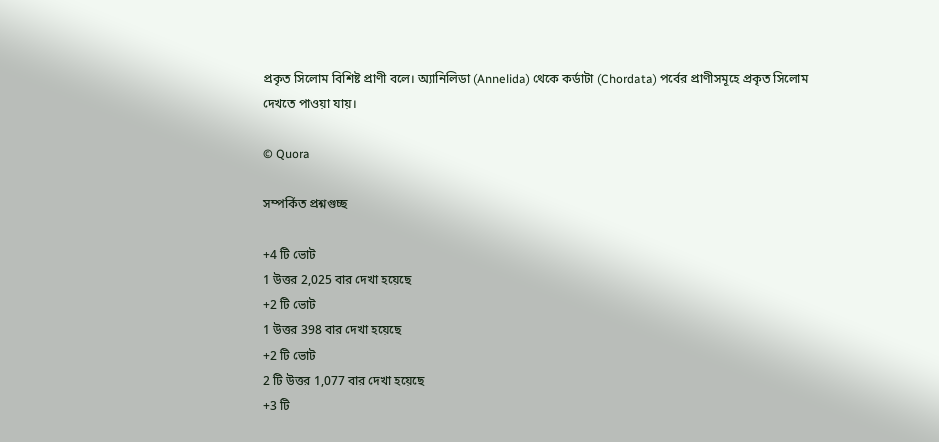প্রকৃত সিলোম বিশিষ্ট প্রাণী বলে। অ্যানিলিডা (Annelida) থেকে কর্ডাটা (Chordata) পর্বের প্রাণীসমূহে প্রকৃত সিলোম দেখতে পাওয়া যায়।

© Quora

সম্পর্কিত প্রশ্নগুচ্ছ

+4 টি ভোট
1 উত্তর 2,025 বার দেখা হয়েছে
+2 টি ভোট
1 উত্তর 398 বার দেখা হয়েছে
+2 টি ভোট
2 টি উত্তর 1,077 বার দেখা হয়েছে
+3 টি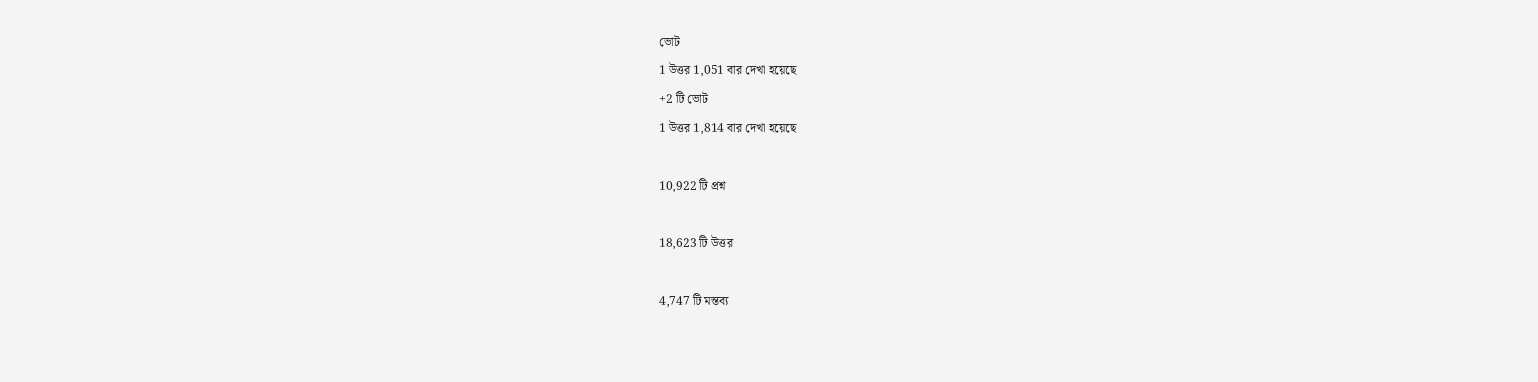ভোট
1 উত্তর 1,051 বার দেখা হয়েছে
+2 টি ভোট
1 উত্তর 1,814 বার দেখা হয়েছে

10,922 টি প্রশ্ন

18,623 টি উত্তর

4,747 টি মন্তব্য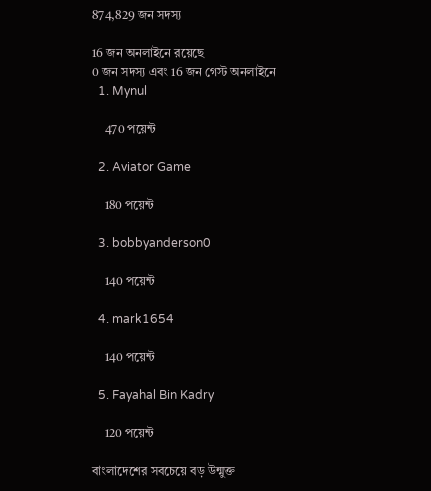874,829 জন সদস্য

16 জন অনলাইনে রয়েছে
0 জন সদস্য এবং 16 জন গেস্ট অনলাইনে
  1. Mynul

    470 পয়েন্ট

  2. Aviator Game

    180 পয়েন্ট

  3. bobbyanderson0

    140 পয়েন্ট

  4. mark1654

    140 পয়েন্ট

  5. Fayahal Bin Kadry

    120 পয়েন্ট

বাংলাদেশের সবচেয়ে বড় উন্মুক্ত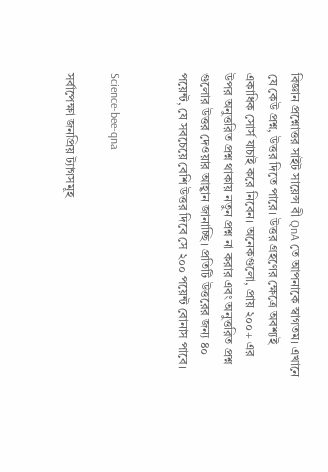বিজ্ঞান প্রশ্নোত্তর সাইট সায়েন্স বী QnA তে আপনাকে স্বাগতম। এখানে যে কেউ প্রশ্ন, উত্তর দিতে পারে। উত্তর গ্রহণের ক্ষেত্রে অবশ্যই একাধিক সোর্স যাচাই করে নিবেন। অনেকগুলো, প্রায় ২০০+ এর উপর অনুত্তরিত প্রশ্ন থাকায় নতুন প্রশ্ন না করার এবং অনুত্তরিত প্রশ্ন গুলোর উত্তর দেওয়ার আহ্বান জানাচ্ছি। প্রতিটি উত্তরের জন্য ৪০ পয়েন্ট, যে সবচেয়ে বেশি উত্তর দিবে সে ২০০ পয়েন্ট বোনাস পাবে।


Science-bee-qna

সর্বাপেক্ষা জনপ্রিয় ট্যাগসমূহ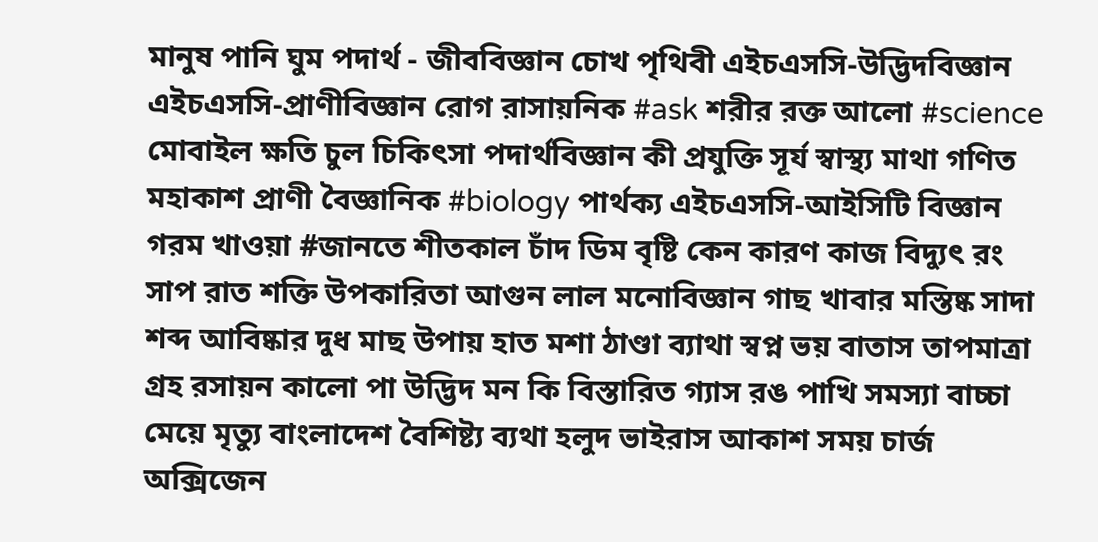মানুষ পানি ঘুম পদার্থ - জীববিজ্ঞান চোখ পৃথিবী এইচএসসি-উদ্ভিদবিজ্ঞান এইচএসসি-প্রাণীবিজ্ঞান রোগ রাসায়নিক #ask শরীর রক্ত আলো #science মোবাইল ক্ষতি চুল চিকিৎসা পদার্থবিজ্ঞান কী প্রযুক্তি সূর্য স্বাস্থ্য মাথা গণিত মহাকাশ প্রাণী বৈজ্ঞানিক #biology পার্থক্য এইচএসসি-আইসিটি বিজ্ঞান গরম খাওয়া #জানতে শীতকাল চাঁদ ডিম বৃষ্টি কেন কারণ কাজ বিদ্যুৎ রং সাপ রাত শক্তি উপকারিতা আগুন লাল মনোবিজ্ঞান গাছ খাবার মস্তিষ্ক সাদা শব্দ আবিষ্কার দুধ মাছ উপায় হাত মশা ঠাণ্ডা ব্যাথা স্বপ্ন ভয় বাতাস তাপমাত্রা গ্রহ রসায়ন কালো পা উদ্ভিদ মন কি বিস্তারিত গ্যাস রঙ পাখি সমস্যা বাচ্চা মেয়ে মৃত্যু বাংলাদেশ বৈশিষ্ট্য ব্যথা হলুদ ভাইরাস আকাশ সময় চার্জ অক্সিজেন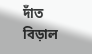দাঁত বিড়াল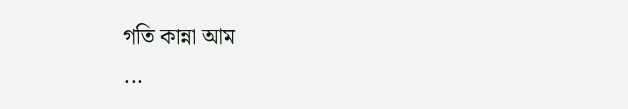গতি কান্না আম
...